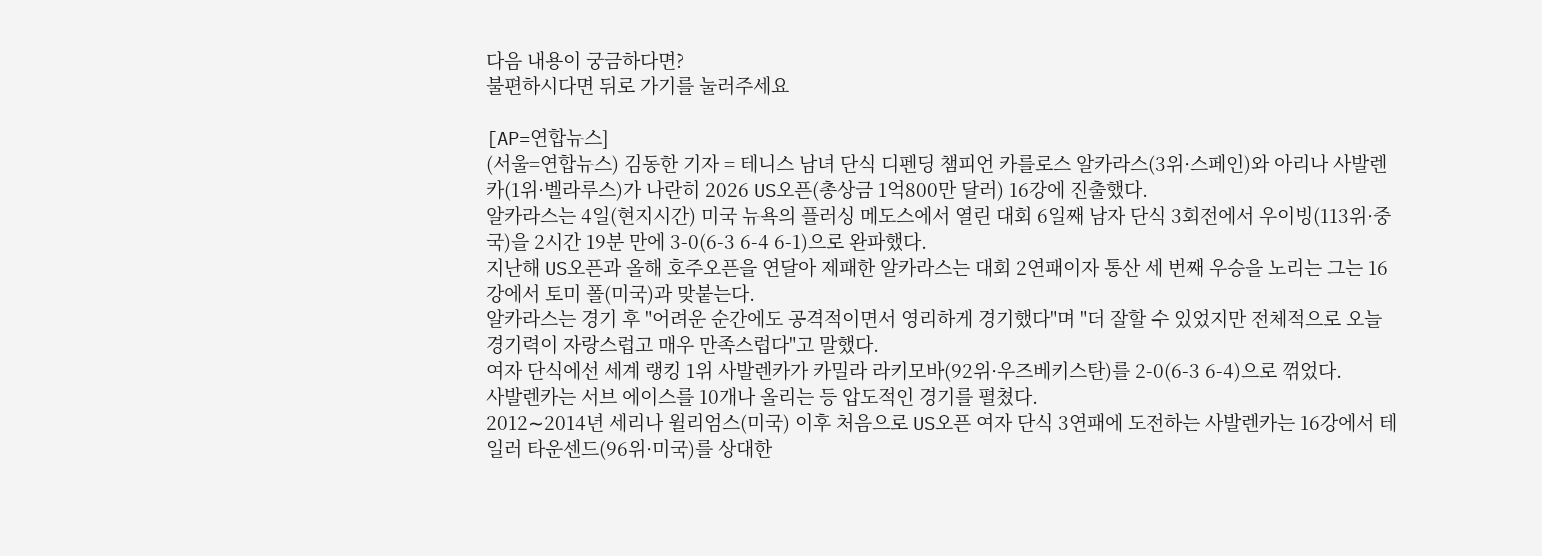다음 내용이 궁금하다면?
불편하시다면 뒤로 가기를 눌러주세요

[AP=연합뉴스]
(서울=연합뉴스) 김동한 기자 = 테니스 남녀 단식 디펜딩 챔피언 카를로스 알카라스(3위·스페인)와 아리나 사발렌카(1위·벨라루스)가 나란히 2026 US오픈(총상금 1억800만 달러) 16강에 진출했다.
알카라스는 4일(현지시간) 미국 뉴욕의 플러싱 메도스에서 열린 대회 6일째 남자 단식 3회전에서 우이빙(113위·중국)을 2시간 19분 만에 3-0(6-3 6-4 6-1)으로 완파했다.
지난해 US오픈과 올해 호주오픈을 연달아 제패한 알카라스는 대회 2연패이자 통산 세 번째 우승을 노리는 그는 16강에서 토미 폴(미국)과 맞붙는다.
알카라스는 경기 후 "어려운 순간에도 공격적이면서 영리하게 경기했다"며 "더 잘할 수 있었지만 전체적으로 오늘 경기력이 자랑스럽고 매우 만족스럽다"고 말했다.
여자 단식에선 세계 랭킹 1위 사발렌카가 카밀라 라키모바(92위·우즈베키스탄)를 2-0(6-3 6-4)으로 꺾었다.
사발렌카는 서브 에이스를 10개나 올리는 등 압도적인 경기를 펼쳤다.
2012∼2014년 세리나 윌리엄스(미국) 이후 처음으로 US오픈 여자 단식 3연패에 도전하는 사발렌카는 16강에서 테일러 타운센드(96위·미국)를 상대한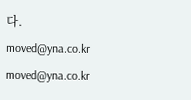다.
moved@yna.co.kr
moved@yna.co.kr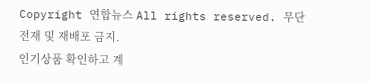Copyright 연합뉴스 All rights reserved. 무단 전재 및 재배포 금지.
인기상품 확인하고 계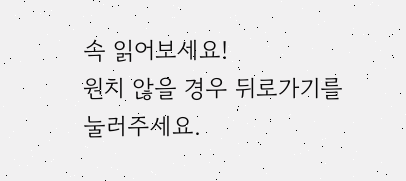속 읽어보세요!
원치 않을 경우 뒤로가기를 눌러주세요.